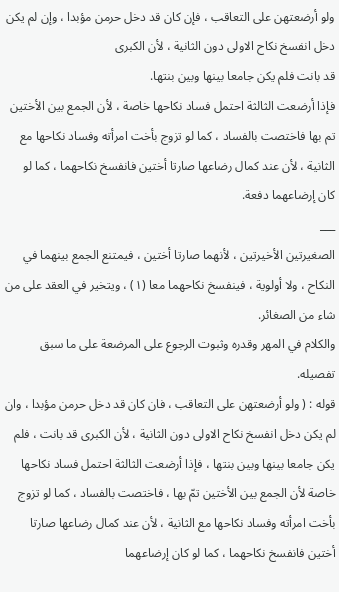ولو أرضعتهن على التعاقب ، فإن كان قد دخل حرمن مؤبدا ، وإن لم يكن دخل انفسخ نكاح الاولى دون الثانية ، لأن الكبرى
قد بانت فلم يكن جامعا بينها وبين بنتها.
فإذا أرضعت الثالثة احتمل فساد نكاحها خاصة ، لأن الجمع بين الأختين تم بها فاختصت بالفساد ، كما لو تزوج بأخت امرأته وفساد نكاحها مع الثانية ، لأن عند كمال رضاعها صارتا أختين فانفسخ نكاحهما ، كما لو كان إرضاعهما دفعة.
___
الصغيرتين الأخيرتين ، لأنهما صارتا أختين ، فيمتنع الجمع بينهما في النكاح ، ولا أولوية ، فينفسخ نكاحهما معا (١) ، ويتخير في العقد على من شاء من الصغائر.
والكلام في المهر وقدره وثبوت الرجوع على المرضعة على ما سبق تفصيله.
قوله : ( ولو أرضعتهن على التعاقب ، فان كان قد دخل حرمن مؤبدا ، وان لم يكن دخل انفسخ نكاح الاولى دون الثانية ، لأن الكبرى قد بانت ، فلم يكن جامعا بينها وبين بنتها ، فإذا أرضعت الثالثة احتمل فساد نكاحها خاصة لأن الجمع بين الأختين تمّ بها ، فاختصت بالفساد ، كما لو تزوج بأخت امرأته وفساد نكاحها مع الثانية ، لأن عند كمال رضاعها صارتا أختين فانفسخ نكاحهما ، كما لو كان إرضاعهما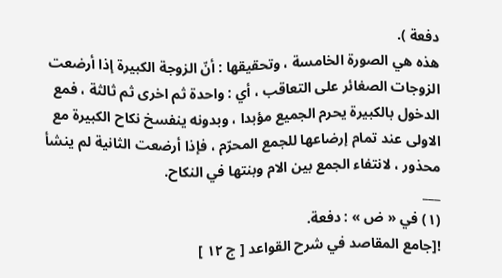دفعة ).
هذه هي الصورة الخامسة ، وتحقيقها : أنّ الزوجة الكبيرة إذا أرضعت الزوجات الصغائر على التعاقب ، أي : واحدة ثم اخرى ثم ثالثة ، فمع الدخول بالكبيرة يحرم الجميع مؤبدا ، وبدونه ينفسخ نكاح الكبيرة مع الاولى عند تمام إرضاعها للجمع المحرّم ، فإذا أرضعت الثانية لم ينشأ محذور ، لانتفاء الجمع بين الام وبنتها في النكاح.
___
(١) في « ض » : دفعة.
![جامع المقاصد في شرح القواعد [ ج ١٢ ]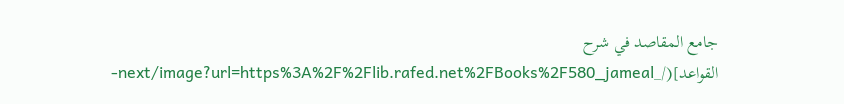جامع المقاصد في شرح القواعد](/_next/image?url=https%3A%2F%2Flib.rafed.net%2FBooks%2F580_jameal-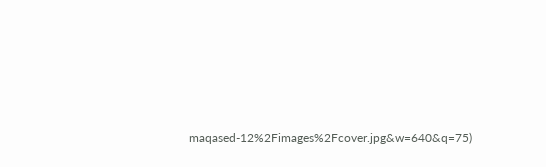maqased-12%2Fimages%2Fcover.jpg&w=640&q=75)